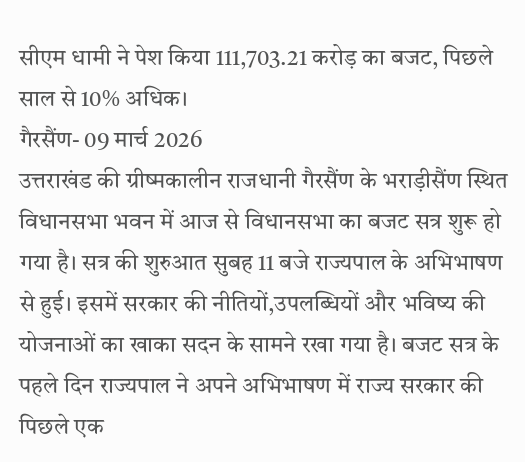सीएम धामी ने पेश किया 111,703.21 करोड़ का बजट, पिछले साल से 10% अधिक।
गैरसैंण- 09 मार्च 2026
उत्तराखंड की ग्रीष्मकालीन राजधानी गैरसैंण के भराड़ीसैंण स्थित विधानसभा भवन में आज से विधानसभा का बजट सत्र शुरू हो गया है। सत्र की शुरुआत सुबह 11 बजे राज्यपाल के अभिभाषण से हुई। इसमें सरकार की नीतियों,उपलब्धियों और भविष्य की योजनाओं का खाका सदन के सामने रखा गया है। बजट सत्र के पहले दिन राज्यपाल ने अपने अभिभाषण में राज्य सरकार की पिछले एक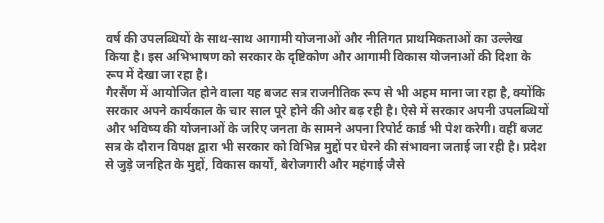वर्ष की उपलब्धियों के साथ-साथ आगामी योजनाओं और नीतिगत प्राथमिकताओं का उल्लेख किया है। इस अभिभाषण को सरकार के दृष्टिकोण और आगामी विकास योजनाओं की दिशा के रूप में देखा जा रहा है।
गैरसैंण में आयोजित होने वाला यह बजट सत्र राजनीतिक रूप से भी अहम माना जा रहा है, क्योंकि सरकार अपने कार्यकाल के चार साल पूरे होने की ओर बढ़ रही है। ऐसे में सरकार अपनी उपलब्धियों और भविष्य की योजनाओं के जरिए जनता के सामने अपना रिपोर्ट कार्ड भी पेश करेगी। वहीं बजट सत्र के दौरान विपक्ष द्वारा भी सरकार को विभिन्न मुद्दों पर घेरने की संभावना जताई जा रही है। प्रदेश से जुड़े जनहित के मुद्दों, विकास कार्यों, बेरोजगारी और महंगाई जैसे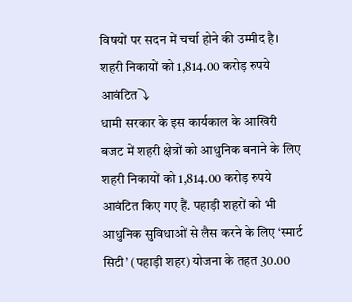विषयों पर सदन में चर्चा होने की उम्मीद है।
शहरी निकायों को 1,814.00 करोड़ रुपये आवंटित⤵
धामी सरकार के इस कार्यकाल के आखिरी बजट में शहरी क्षेत्रों को आधुनिक बनाने के लिए शहरी निकायों को 1,814.00 करोड़ रुपये आवंटित किए गए हैं. पहाड़ी शहरों को भी आधुनिक सुविधाओं से लैस करने के लिए ‘स्मार्ट सिटी’ (पहाड़ी शहर) योजना के तहत 30.00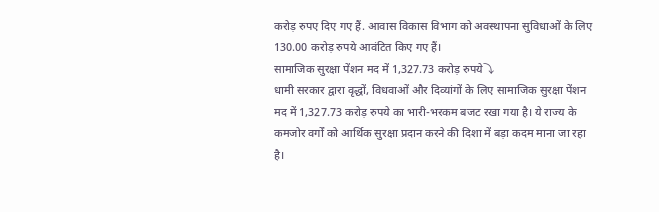करोड़ रुपए दिए गए हैं. आवास विकास विभाग को अवस्थापना सुविधाओं के लिए 130.00 करोड़ रुपये आवंटित किए गए हैं।
सामाजिक सुरक्षा पेंशन मद में 1,327.73 करोड़ रुपये⤵
धामी सरकार द्वारा वृद्धों, विधवाओं और दिव्यांगों के लिए सामाजिक सुरक्षा पेंशन मद में 1,327.73 करोड़ रुपये का भारी-भरकम बजट रखा गया है। ये राज्य के कमजोर वर्गों को आर्थिक सुरक्षा प्रदान करने की दिशा में बड़ा कदम माना जा रहा है।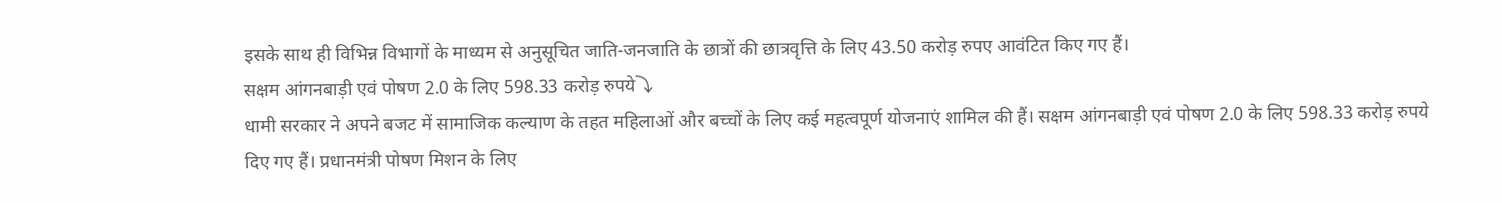इसके साथ ही विभिन्न विभागों के माध्यम से अनुसूचित जाति-जनजाति के छात्रों की छात्रवृत्ति के लिए 43.50 करोड़ रुपए आवंटित किए गए हैं।
सक्षम आंगनबाड़ी एवं पोषण 2.0 के लिए 598.33 करोड़ रुपये⤵
धामी सरकार ने अपने बजट में सामाजिक कल्याण के तहत महिलाओं और बच्चों के लिए कई महत्वपूर्ण योजनाएं शामिल की हैं। सक्षम आंगनबाड़ी एवं पोषण 2.0 के लिए 598.33 करोड़ रुपये दिए गए हैं। प्रधानमंत्री पोषण मिशन के लिए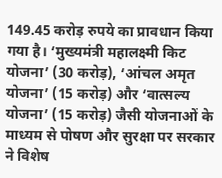149.45 करोड़ रुपये का प्रावधान किया गया है। ‘मुख्यमंत्री महालक्ष्मी किट योजना’ (30 करोड़), ‘आंचल अमृत योजना’ (15 करोड़) और ‘वात्सल्य योजना’ (15 करोड़) जैसी योजनाओं के माध्यम से पोषण और सुरक्षा पर सरकार ने विशेष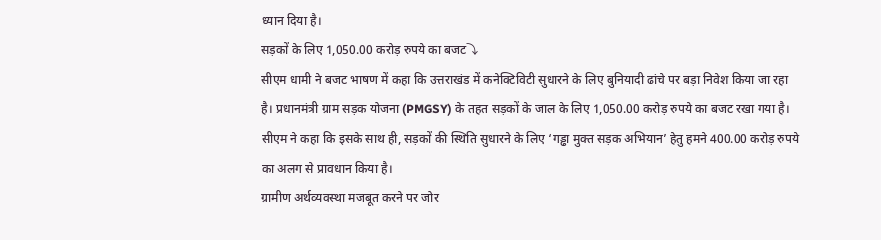ध्यान दिया है।
सड़कों के लिए 1,050.00 करोड़ रुपये का बजट⤵
सीएम धामी ने बजट भाषण में कहा कि उत्तराखंड में कनेक्टिविटी सुधारने के लिए बुनियादी ढांचे पर बड़ा निवेश किया जा रहा है। प्रधानमंत्री ग्राम सड़क योजना (PMGSY) के तहत सड़कों के जाल के लिए 1,050.00 करोड़ रुपये का बजट रखा गया है। सीएम ने कहा कि इसके साथ ही, सड़कों की स्थिति सुधारने के लिए ‘गड्ढा मुक्त सड़क अभियान’ हेतु हमने 400.00 करोड़ रुपये का अलग से प्रावधान किया है।
ग्रामीण अर्थव्यवस्था मजबूत करने पर जोर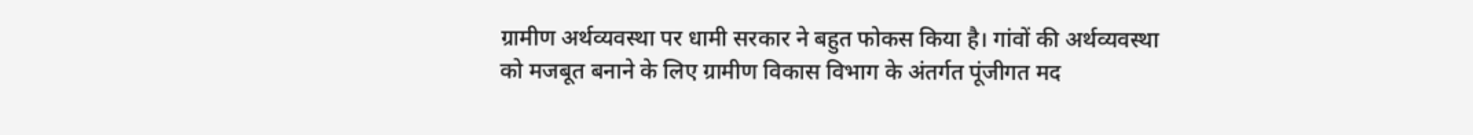ग्रामीण अर्थव्यवस्था पर धामी सरकार ने बहुत फोकस किया है। गांवों की अर्थव्यवस्था को मजबूत बनाने के लिए ग्रामीण विकास विभाग के अंतर्गत पूंजीगत मद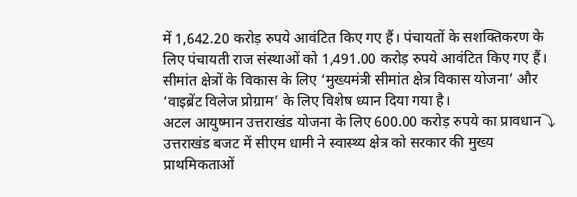में 1,642.20 करोड़ रुपये आवंटित किए गए हैं। पंचायतों के सशक्तिकरण के लिए पंचायती राज संस्थाओं को 1,491.00 करोड़ रुपये आवंटित किए गए हैं। सीमांत क्षेत्रों के विकास के लिए ‘मुख्यमंत्री सीमांत क्षेत्र विकास योजना’ और ‘वाइब्रेंट विलेज प्रोग्राम’ के लिए विशेष ध्यान दिया गया है।
अटल आयुष्मान उत्तराखंड योजना के लिए 600.00 करोड़ रुपये का प्रावधान⤵
उत्तराखंड बजट में सीएम धामी ने स्वास्थ्य क्षेत्र को सरकार की मुख्य प्राथमिकताओं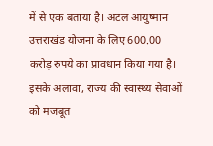में से एक बताया है। अटल आयुष्मान उत्तराखंड योजना के लिए 600.00 करोड़ रुपये का प्रावधान किया गया है। इसके अलावा, राज्य की स्वास्थ्य सेवाओं को मजबूत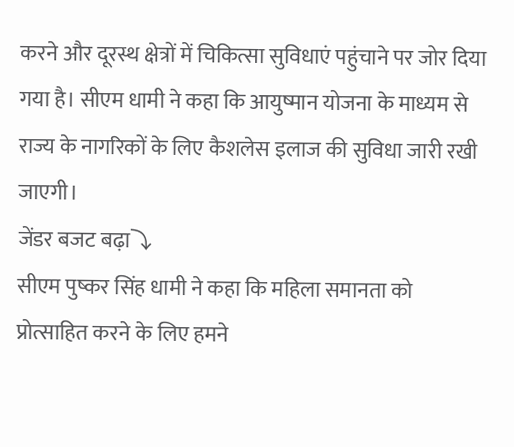करने और दूरस्थ क्षेत्रों में चिकित्सा सुविधाएं पहुंचाने पर जोर दिया गया है। सीएम धामी ने कहा कि आयुष्मान योजना के माध्यम से राज्य के नागरिकों के लिए कैशलेस इलाज की सुविधा जारी रखी जाएगी।
जेंडर बजट बढ़ा⤵
सीएम पुष्कर सिंह धामी ने कहा कि महिला समानता को प्रोत्साहित करने के लिए हमने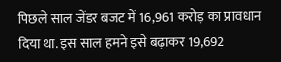पिछले साल जेंडर बजट में 16,961 करोड़ का प्रावधान दिया था. इस साल हमने इसे बढ़ाकर 19,692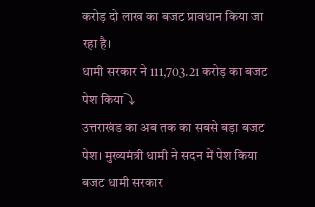करोड़ दो लाख का बजट प्रावधान किया जा रहा है।
धामी सरकार ने 111,703.21 करोड़ का बजट पेश किया⤵
उत्तराखंड का अब तक का सबसे बड़ा बजट पेश। मुख्यमंत्री धामी ने सदन में पेश किया बजट धामी सरकार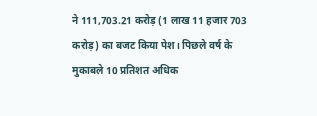ने 111,703.21 करोड़ (1 लाख 11 हजार 703 करोड़) का बजट किया पेश। पिछले वर्ष के मुकाबले 10 प्रतिशत अधिक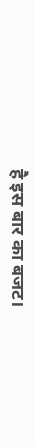है इस बार का बजट।